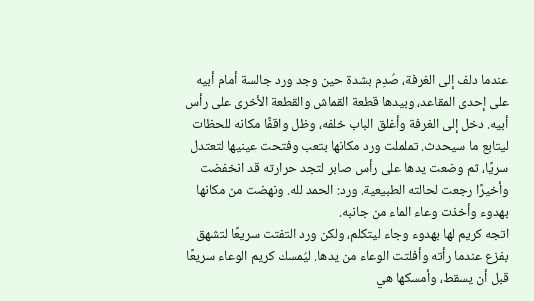عندما دلف إلى الغرفة، صُدِم بشدة حين وجد ورد جالسة أمام أبيه على إحدى المقاعد، وبيدها قطعة القماش والقطعة الأخرى على رأس أبيه. دخل إلى الغرفة وأغلق الباب خلفه، وظل واقفًا مكانه للحظات ليتابع ما سيحدث. تململت ورد مكانها بتعب وفتحت عينيها لتعتدل سريًا، ثم وضعت يدها على رأس صابر لتجد حرارته قد انخفضت وأخيرًا رجعت لحالته الطبيعية. ورد: الحمد لله. ونهضت من مكانها بهدوء وأخذت وعاء الماء من جانبه.
اتجه كريم لها بهدوء وجاء ليتكلم، ولكن ورد التفتت سريعًا لتشهق بفزع عندما رأته وأفلتت الوعاء من يدها. ليُمسك كريم الوعاء سريعًا قبل أن يسقط، وأمسكها هي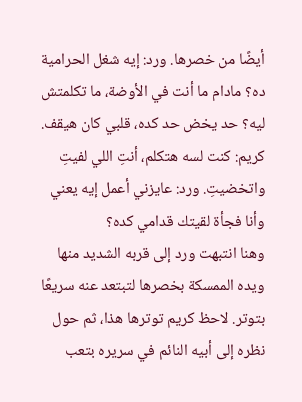أيضًا من خصرها. ورد: إيه شغل الحرامية ده؟ مادام ما أنت في الأوضة، ما تكلمتش ليه؟ حد يخض حد كده، قلبي كان هيقف. كريم: كنت لسه هتكلم، أنتِ اللي لفيتِ واتخضيتِ. ورد: عايزني أعمل إيه يعني وأنا فجأة لقيتك قدامي كده؟
وهنا انتبهت ورد إلى قربه الشديد منها ويده الممسكة بخصرها لتبتعد عنه سريعًا بتوتر. لاحظ كريم توترها هذا، ثم حول نظره إلى أبيه النائم في سريره بتعب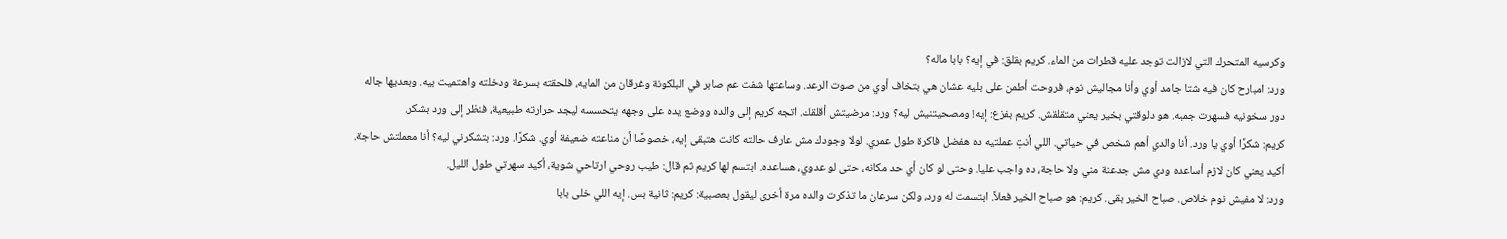وكرسيه المتحرك التي لازالت توجد عليه قطرات من الماء. كريم بقلق: في إيه؟ بابا ماله؟
ورد: امبارح كان فيه شتا جامد أوي وأنا مجاليش نوم، فروحت أطمن على بليه عشان هي بتخاف أوي من صوت الرعد. وساعتها شفت عم صابر في البلكونة وغرقان من المايه، فلحقته بسرعة ودخلته واهتميت بيه. وبعديها جاله دور سخونيه فسهرت جمبه. هو دلوقتي بخير يعني متقلقش. كريم بفزع: إيه! ومصحيتنيش ليه؟ ورد: مرضيتش أقلقك. اتجه كريم إلى والده ووضع يده على وجهه يتحسسه ليجد حرارته طبيعية، فنظر إلى ورد بشكر.
كريم: شكرًا أوي يا ورد. أنا والدي أهم شخص في حياتي. اللي أنتِ عملتيه ده هفضل فاكرة طول عمري. لولا وجودك مش عارف حالته كانت هتبقى إيه، خصوصًا أن مناعته ضعيفة أوي. شكرًا. ورد: بتشكرني ليه؟ أنا معملتش حاجة. أكيد يعني كان لازم أساعده ودي مش جدعنة مني ولا حاجة، ده واجب عليا. وحتى لو كان أي حد مكانه، حتى لو عدوي، هساعده. ابتسم لها كريم ثم قال: طيب روحي ارتاحي شوية، أكيد سهرتي طول الليل.
ورد: لا مفيش نوم خلاص. صباح الخير بقى. كريم: هو صباح الخير فعلاً. ابتسمت له ورد، ولكن سرعان ما تذكرت والده مرة أخرى ليقول بعصبية: كريم: ثانية بس. إيه اللي خلى بابا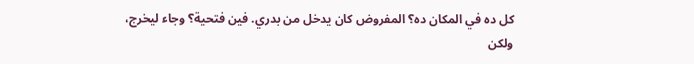كل ده في المكان ده؟ المفروض كان يدخل من بدري. فين فتحية؟ وجاء ليخرج، ولكن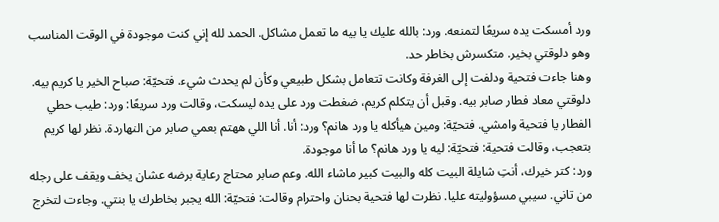ورد أمسكت يده سريعًا لتمنعه. ورد: بالله عليك يا بيه ما تعمل مشاكل. الحمد لله إني كنت موجودة في الوقت المناسب وهو دلوقتي بخير. متكسرش بخاطر حد.
وهنا جاءت فتحية ودلفت إلى الغرفة وكانت تتعامل بشكل طبيعي وكأن لم يحدث شيء. فتحيّة: صباح الخير يا كريم بيه. دلوقتي معاد فطار صابر بيه. وقبل أن يتكلم كريم، ضغطت ورد على يده ليسكت، وقالت ورد سريعًا: ورد: طيب حطي الفطار يا فتحية وامشي. فتحيّة: ومين هيأكله يا ورد هانم؟ ورد: أنا. أنا اللي ههتم بعمي صابر من النهاردة. نظر لها كريم بتعجب، وقالت فتحية: فتحيّة: ليه يا ورد هانم؟ ما أنا موجودة.
ورد: كتر خيرك، أنتِ شايلة البيت كله والبيت كبير ماشاء الله. وعم صابر محتاج رعاية برضه عشان يخف ويقف على رجله من تاني. سيبي مسؤوليته عليا. نظرت لها فتحية بحنان واحترام وقالت: فتحيّة: الله يجبر بخاطرك يا بنتي. وجاءت لتخرج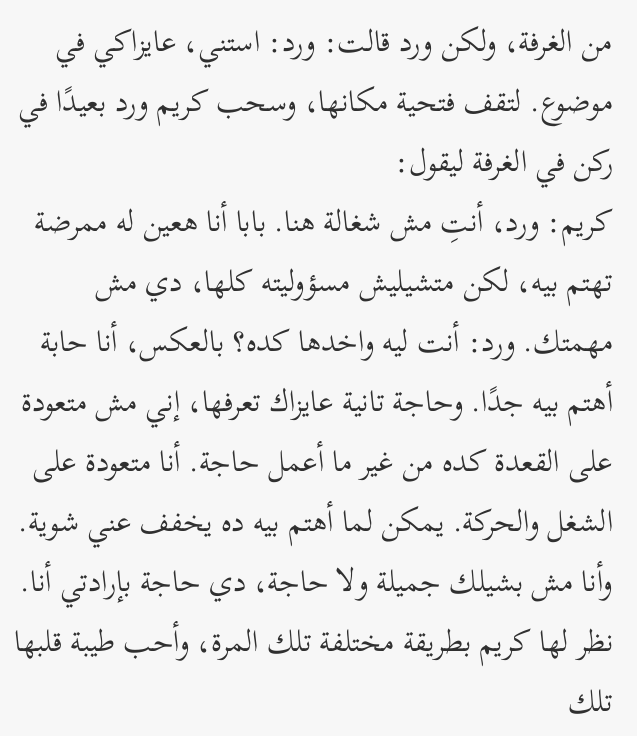من الغرفة، ولكن ورد قالت: ورد: استني، عايزاكي في موضوع. لتقف فتحية مكانها، وسحب كريم ورد بعيدًا في ركن في الغرفة ليقول:
كريم: ورد، أنتِ مش شغالة هنا. بابا أنا هعين له ممرضة تهتم بيه، لكن متشيليش مسؤوليته كلها، دي مش مهمتك. ورد: أنت ليه واخدها كده؟ بالعكس، أنا حابة أهتم بيه جدًا. وحاجة تانية عايزاك تعرفها، إني مش متعودة على القعدة كده من غير ما أعمل حاجة. أنا متعودة على الشغل والحركة. يمكن لما أهتم بيه ده يخفف عني شوية. وأنا مش بشيلك جميلة ولا حاجة، دي حاجة بإرادتي أنا.
نظر لها كريم بطريقة مختلفة تلك المرة، وأحب طيبة قلبها تلك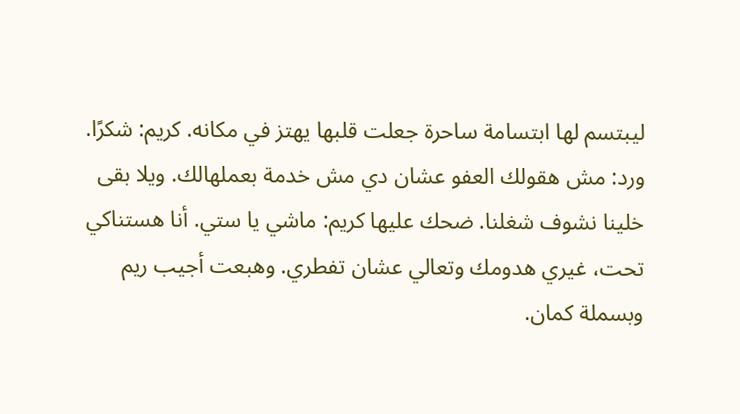ليبتسم لها ابتسامة ساحرة جعلت قلبها يهتز في مكانه. كريم: شكرًا. ورد: مش هقولك العفو عشان دي مش خدمة بعملهالك. ويلا بقى خلينا نشوف شغلنا. ضحك عليها كريم: ماشي يا ستي. أنا هستناكي تحت، غيري هدومك وتعالي عشان تفطري. وهبعت أجيب ريم وبسملة كمان.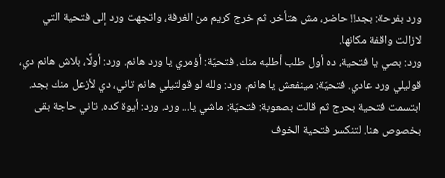ورد بفرحة: بجد!! حاضر، مش هتأخر. ثم خرج كريم من الغرفة، واتجهت ورد إلى فتحية التي لازالت واقفة مكانها.
ورد: بصي يا فتحية، ده أول طلب أطلبه منك. فتحيّة: أؤمري يا ورد هانم. ورد: أولًا، بلاش هانم دي، قوليلي ورد عادي. فتحيّة: مينفعش يا هانم. ورد: ولله لو قولتيلي هانم تاني، دي لأزعل منك بجد. ابتسمت فتحية بحرج ثم قالت بصعوبة: فتحيّة: ماشي يا... ورد. ورد: أيوة كده. تاني حاجة بقى بخصوص هنا. لتنكسر فتحية الخوف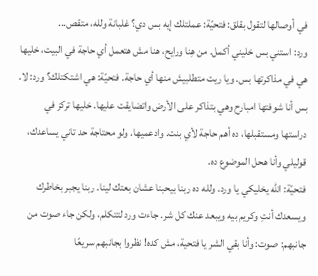في أوصالها لتقول بقلق: فتحيّة: عملتلك إيه بس دي؟ غلبانة ولله، متقص...
ورد: استني بس خليني أكمل. من هِنا ورايح، هنا مش هتعمل أي حاجة في البيت، خليها هي في مذاكرتها بس. ويا ريت متطلبيش منها أي حاجة. فتحيّة: هي اشتكتلك؟ ورد: لا. بس أنا شوفتها امبارح وهي بتذاكر على الأرض واتضايقت عليها. خليها تركز في دراستها ومستقبلها، ده أهم حاجة لأي بنت. وادعميها. ولو محتاجة حد تاني يساعدك، قوليلي وأنا هحل الموضوع ده.
فتحيّة: الله يخليكي يا ورد. ولله ده ربنا بيحبنا عشان بعتك لينا. ربنا يجبر بخاطرك ويسعدك أنتِ وكريم بيه ويبعد عنك كل شر. جاءت ورد لتتكلم، ولكن جاء صوت من جانبهم: صوت: وأنا بقي الشر يا فتحية، مش كده! نظروا بجانبهم سريعًا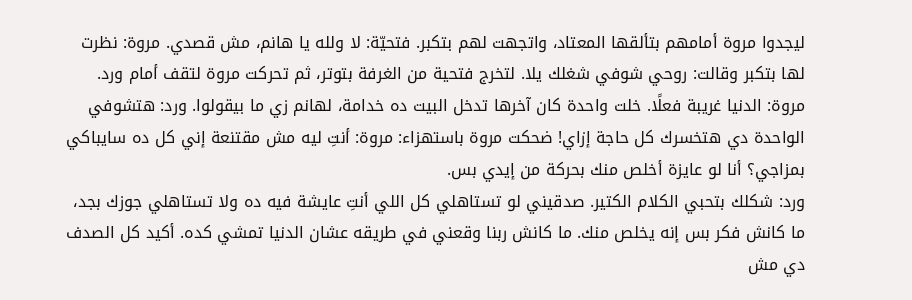ليجدوا مروة أمامهم بتألقها المعتاد، واتجهت لهم بتكبر. فتحيّة: لا ولله يا هانم، مش قصدي. مروة: نظرت لها بتكبر وقالت: روحي شوفي شغلك يلا. لتخرج فتحية من الغرفة بتوتر، ثم تحركت مروة لتقف أمام ورد.
مروة: الدنيا غريبة فعلًا. خلت واحدة كان آخرها تدخل البيت ده خدامة، لهانم زي ما بيقولوا. ورد: هتشوفي الواحدة دي هتخسرك كل حاجة إزاي! ضحكت مروة باستهزاء: مروة: أنتِ ليه مش مقتنعة إني كل ده سايباكي بمزاجي؟ أنا لو عايزة أخلص منك بحركة من إيدي بس.
ورد: شكلك بتحبي الكلام الكتير. صدقيني لو تستاهلي كل اللي أنتِ عايشة فيه ده ولا تستاهلي جوزك بجد، ما كانش فكر بس إنه يخلص منك. ما كانش ربنا وقعني في طريقه عشان الدنيا تمشي كده. أكيد كل الصدف دي مش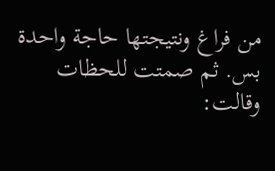من فراغ ونتيجتها حاجة واحدة بس. ثم صمتت للحظات وقالت: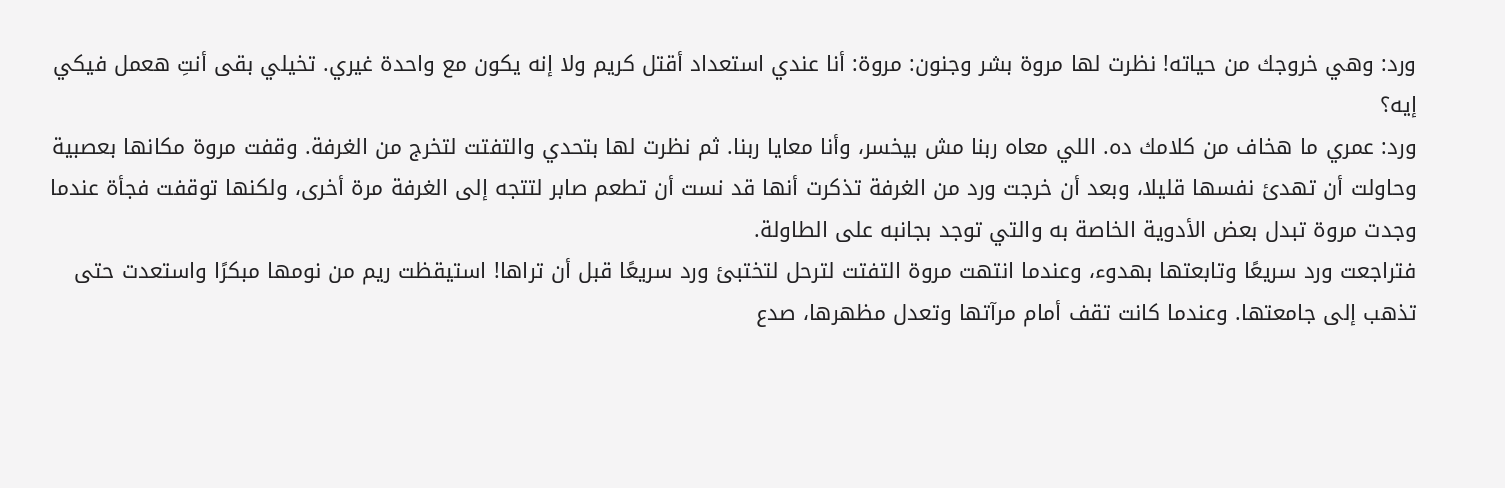ورد: وهي خروجك من حياته! نظرت لها مروة بشر وجنون: مروة: أنا عندي استعداد أقتل كريم ولا إنه يكون مع واحدة غيري. تخيلي بقى أنتِ هعمل فيكي إيه؟
ورد: عمري ما هخاف من كلامك ده. اللي معاه ربنا مش بيخسر، وأنا معايا ربنا. ثم نظرت لها بتحدي والتفتت لتخرج من الغرفة. وقفت مروة مكانها بعصبية وحاولت أن تهدئ نفسها قليلا، وبعد أن خرجت ورد من الغرفة تذكرت أنها قد نست أن تطعم صابر لتتجه إلى الغرفة مرة أخرى، ولكنها توقفت فجأة عندما وجدت مروة تبدل بعض الأدوية الخاصة به والتي توجد بجانبه على الطاولة.
فتراجعت ورد سريعًا وتابعتها بهدوء، وعندما انتهت مروة التفتت لترحل لتختبئ ورد سريعًا قبل أن تراها! استيقظت ريم من نومها مبكرًا واستعدت حتى تذهب إلى جامعتها. وعندما كانت تقف أمام مرآتها وتعدل مظهرها، صدع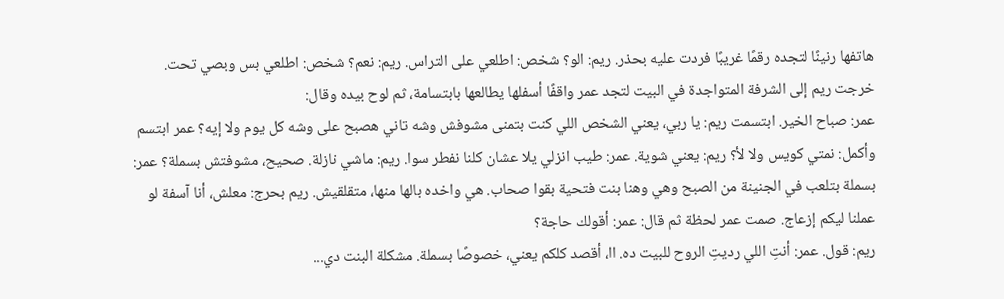هاتفها رنينًا لتجده رقمًا غريبًا فردت عليه بحذر. ريم: الو؟ شخص: اطلعي على التراس. ريم: نعم؟ شخص: اطلعي بس وبصي تحت. خرجت ريم إلى الشرفة المتواجدة في البيت لتجد عمر واقفًا أسفلها يطالعها بابتسامة، ثم لوح بيده وقال:
عمر: صباح الخير. ابتسمت ريم: يا ربي، يعني الشخص اللي كنت بتمنى مشوفش وشه تاني هصبح على وشه كل يوم ولا إيه؟ عمر ابتسم وأكمل: نمتي كويس ولا لأ؟ ريم: يعني شوية. عمر: طيب انزلي يلا عشان كلنا نفطر سوا. ريم: ماشي نازلة. صحيح، مشوفتش بسملة؟ عمر: بسملة بتلعب في الجنينة من الصبح وهي وهنا بنت فتحية بقوا صحاب. هي واخده بالها منها، متقلقيش. ريم بحرج: معلش، أنا آسفة لو عملنا ليكم إزعاج. صمت عمر لحظة ثم قال: عمر: أقولك حاجة؟
ريم: قول. عمر: أنتِ اللي رديتِ الروح للبيت ده. اا، أقصد كلكم يعني، خصوصًا بسملة. مشكلة البنت دي...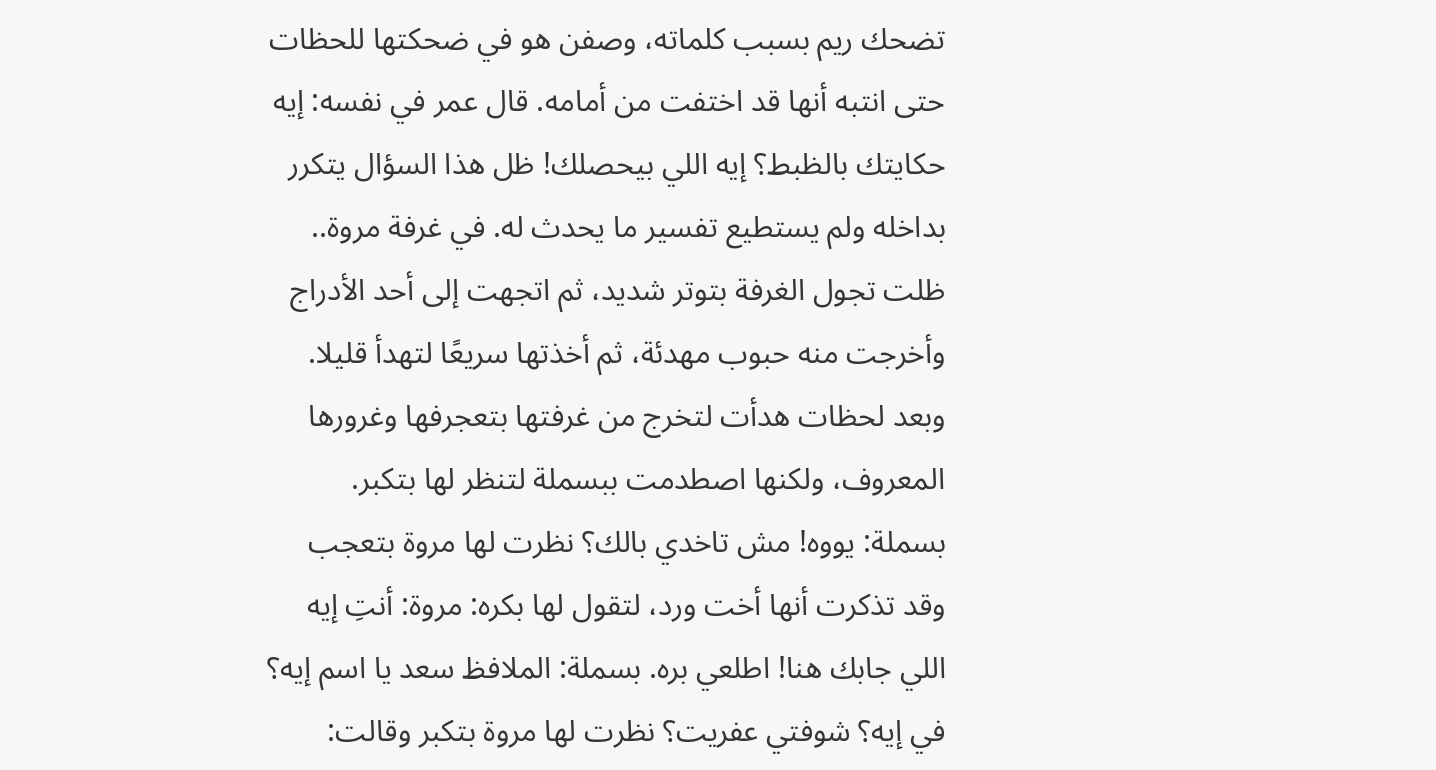تضحك ريم بسبب كلماته، وصفن هو في ضحكتها للحظات حتى انتبه أنها قد اختفت من أمامه. قال عمر في نفسه: إيه حكايتك بالظبط؟ إيه اللي بيحصلك! ظل هذا السؤال يتكرر بداخله ولم يستطيع تفسير ما يحدث له. في غرفة مروة.. ظلت تجول الغرفة بتوتر شديد، ثم اتجهت إلى أحد الأدراج وأخرجت منه حبوب مهدئة، ثم أخذتها سريعًا لتهدأ قليلا.
وبعد لحظات هدأت لتخرج من غرفتها بتعجرفها وغرورها المعروف، ولكنها اصطدمت ببسملة لتنظر لها بتكبر. بسملة: يووه! مش تاخدي بالك؟ نظرت لها مروة بتعجب وقد تذكرت أنها أخت ورد، لتقول لها بكره: مروة: أنتِ إيه اللي جابك هنا! اطلعي بره. بسملة: الملافظ سعد يا اسم إيه؟ في إيه؟ شوفتي عفريت؟ نظرت لها مروة بتكبر وقالت: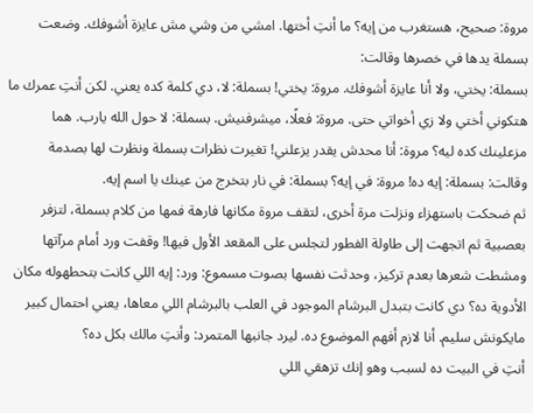مروة: صحيح، هستغرب من إيه؟ ما أنتِ أختها. امشي من وشي مش عايزة أشوفك. وضعت بسملة يدها في خصرها وقالت:
بسملة: يختي، ولا أنا عايزة أشوفك. مروة: يختي! بسملة: لا، دي كلمة كده يعني. لكن أنتِ عمرك ما هتكوني أختي ولا زي أخواتي حتى. مروة: فعلًا، ميشرفنيش. بسملة: لا حول الله يارب. هما مزعلينك كده ليه؟ مروة: أنا محدش يقدر يزعلني! تغيرت نظرات بسملة ونظرت لها بصدمة وقالت: بسملة: إيه ده! مروة: في إيه؟ بسملة: في نار بتخرج من عينك يا اسم إيه.
ثم ضحكت باستهزاء ونزلت مرة أخرى، لتقف مروة مكانها فارهة فمها من كلام بسملة، لتزفر بعصبية ثم اتجهت إلى طاولة الفطور لتجلس على المقعد الأول فيها! وقفت ورد أمام مرآتها ومشطت شعرها بعدم تركيز، وحدثت نفسها بصوت مسموع: ورد: إيه اللي كانت بتحطهوله مكان الأدوية ده؟ دي كانت بتبدل البرشام الموجود في العلب بالبرشام اللي معاها، يعني احتمال كبير مايكونش سليم. أنا لازم أفهم الموضوع ده. ليرد جانبها المتمرد: وأنتِ مالك بكل ده؟
أنتِ في البيت ده لسبب وهو إنك تزهقي اللي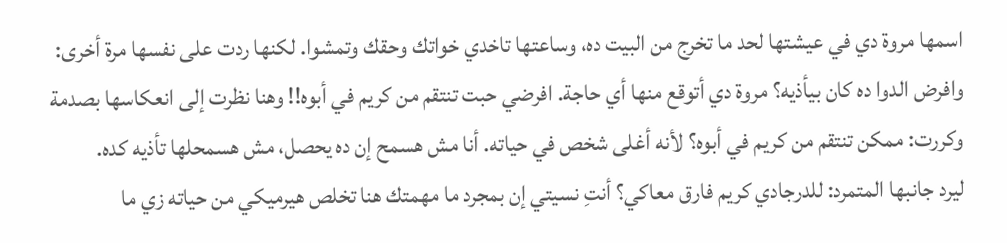اسمها مروة دي في عيشتها لحد ما تخرج من البيت ده، وساعتها تاخدي خواتك وحقك وتمشوا. لكنها ردت على نفسها مرة أخرى: وافرض الدوا ده كان بيأذيه؟ مروة دي أتوقع منها أي حاجة. افرضي حبت تنتقم من كريم في أبوه!! وهنا نظرت إلى انعكاسها بصدمة وكررت: ممكن تنتقم من كريم في أبوه؟ لأنه أغلى شخص في حياته. أنا مش هسمح إن ده يحصل، مش هسمحلها تأذيه كده.
ليرد جانبها المتمرد: للدرجادي كريم فارق معاكي؟ أنتِ نسيتي إن بمجرد ما مهمتك هنا تخلص هيرميكي من حياته زي ما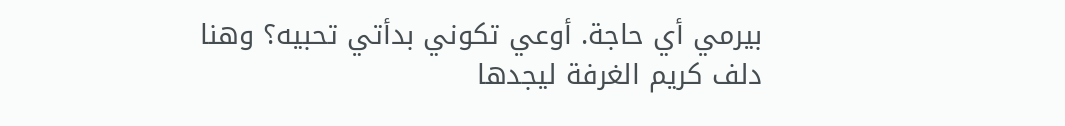بيرمي أي حاجة. أوعي تكوني بدأتي تحبيه؟ وهنا دلف كريم الغرفة ليجدها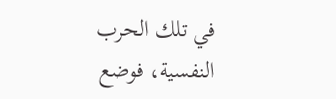في تلك الحرب النفسية، فوضع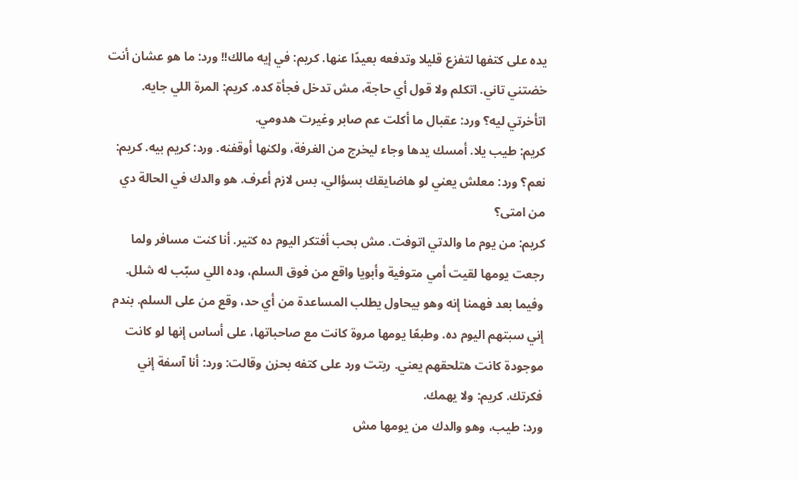يده على كتفها لتفزع قليلا وتدفعه بعيدًا عنها. كريم: في إيه مالك!! ورد: ما هو عشان أنت خضتني تاني. اتكلم ولا قول أي حاجة، مش تدخل فجأة كده. كريم: المرة اللي جايه. اتأخرتي ليه؟ ورد: عقبال ما أكلت عم صابر وغيرت هدومي.
كريم: طيب يلا. أمسك يدها وجاء ليخرج من الغرفة، ولكنها أوقفنه. ورد: كريم بيه. كريم: نعم؟ ورد: معلش يعني لو هاضايقك بسؤالي، بس لازم أعرف. هو والدك في الحالة دي من امتى؟
كريم: من يوم ما والدتي اتوفت. مش بحب أفتكر اليوم ده كتير. أنا كنت مسافر ولما رجعت يومها لقيت أمي متوفية وأبويا واقع من فوق السلم، وده اللي سبّب له شلل. وفيما بعد فهمنا إنه وهو بيحاول يطلب المساعدة من أي حد، وقع من على السلم. بندم إني سبتهم اليوم ده. وطبعًا يومها مروة كانت مع صاحباتها، على أساس إنها لو كانت موجودة كانت هتلحقهم يعني. ربتت ورد على كتفه بحزن وقالت: ورد: أنا آسفة إني فكرتك. كريم: ولا يهمك.
ورد: طيب، وهو والدك من يومها مش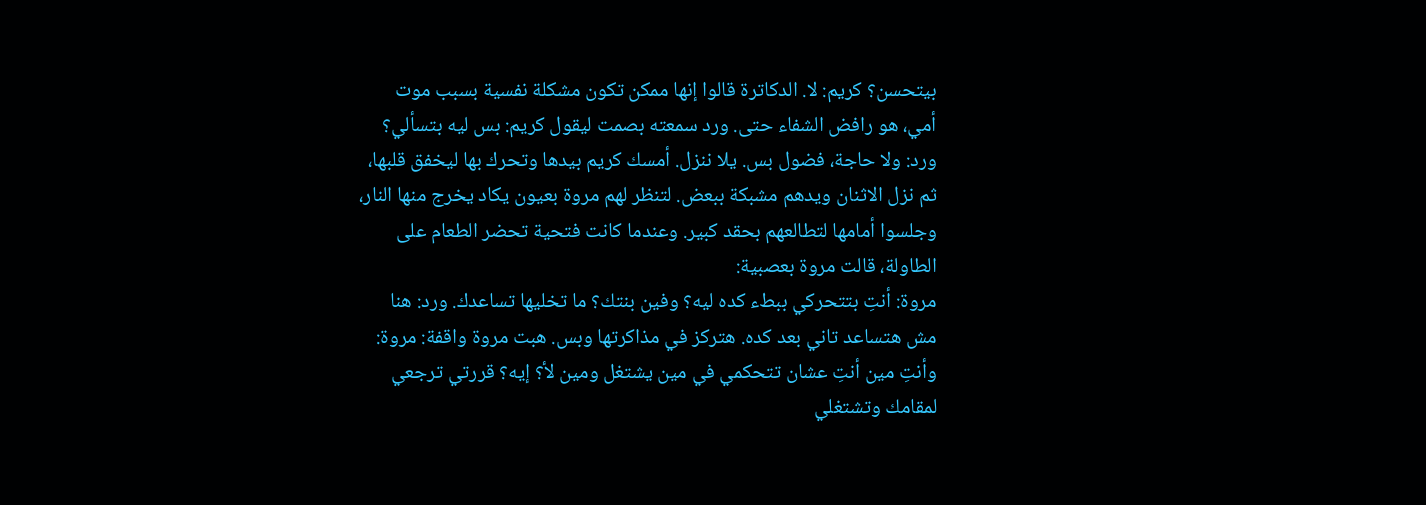بيتحسن؟ كريم: لا. الدكاترة قالوا إنها ممكن تكون مشكلة نفسية بسبب موت أمي، هو رافض الشفاء حتى. ورد سمعته بصمت ليقول كريم: بس ليه بتسألي؟ ورد: ولا حاجة، فضول بس. يلا ننزل. أمسك كريم بيدها وتحرك بها ليخفق قلبها، ثم نزل الاثنان ويدهم مشبكة ببعض. لتنظر لهم مروة بعيون يكاد يخرج منها النار، وجلسوا أمامها لتطالعهم بحقد كبير. وعندما كانت فتحية تحضر الطعام على الطاولة، قالت مروة بعصبية:
مروة: أنتِ بتتحركي ببطء كده ليه؟ وفين بنتك؟ ما تخليها تساعدك. ورد: هنا مش هتساعد تاني بعد كده. هتركز في مذاكرتها وبس. هبت مروة واقفة: مروة: وأنتِ مين أنتِ عشان تتحكمي في مين يشتغل ومين لأ؟ إيه؟ قررتي ترجعي لمقامك وتشتغلي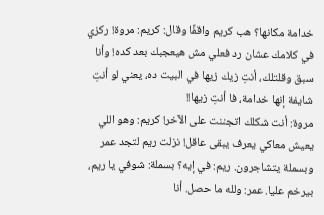خدامة مكانها؟ هب كريم واقفًا وقال: كريم: مروة! ركزي في كلامك عشان رد فعلي مش هيعجبك بعد كده! وأنا سبق وقلتلك، أنتِ زيك زيها في البيت ده، يعني لو أنتِ شايفة إنها خدامة، فا أنتِ زيها!!
مروة: أنت شكلك اتجننت على الآخر! كريم: وهو اللي يعيش معاكي يعرف يبقى عاقل! نزلت ريم لتجد عمر وبسملة يتشاجرون. ريم: في إيه؟ بسملة: شوفي يا ريم، بيرخم عليا. عمر: ولله ما حصل. أنا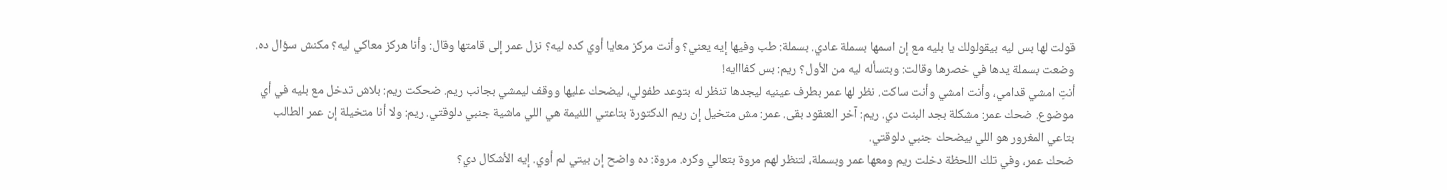قولت لها بس ليه بيقولولك يا بليه مع إن اسمها بسملة عادي. بسملة: طب وفيها إيه يعني؟ وأنت مركز معايا أوي كده ليه؟ نزل عمر إلى قامتها وقال: وأنا هركز معاكي ليه؟ مكنش سؤال ده. وضعت بسملة يدها في خصرها وقالت: وبتسأله ليه من الأول؟ ريم: بس كفااايه!
أنتِ امشي قدامي، وأنت امشي وأنت ساكت. نظر لها عمر بطرف عينيه ليجدها تنظر له بتوعد طفولي، ليضحك عليها ووقف ليمشي بجانب ريم. ضحكت ريم: بلاش تدخل مع بليه في أي موضوع. ضحك عمر: مشكلة بجد البنت دي. ريم: آخر العنقود بقى. عمر: مش متخيل إن ريم الدكتورة بتاعتي اللئيمة هي اللي ماشية جنبي دلوقتي. ريم: ولا أنا متخيلة إن عمر الطالب بتاعي المغرور هو اللي بيضحك جنبي دلوقتي.
ضحك عمر، وفي تلك اللحظة دخلت ريم ومعها عمر وبسملة، لتنظر لهم مروة بتعالي وكره. مروة: ده واضح إن بيتي لم أوي. إيه الأشكال دي؟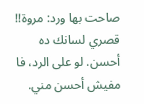صاحت بها ورد: مروة!! قصري لسانك ده أحسن. لو على الرد، فا مفيش أحسن مني.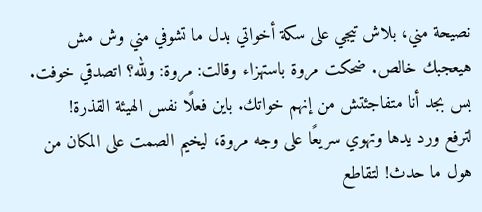نصيحة مني، بلاش تيجي على سكة أخواتي بدل ما تشوفي مني وش مش هيعجبك خالص. ضحكت مروة باستهزاء وقالت: مروة: ولله؟ اتصدقي خوفت. بس بجد أنا متفاجئتش من إنهم خواتك. باين فعلًا نفس الهيئة القذرة!
لترفع ورد يدها وتهوي سريعًا على وجه مروة، ليخيم الصمت على المكان من هول ما حدث! لتقاطع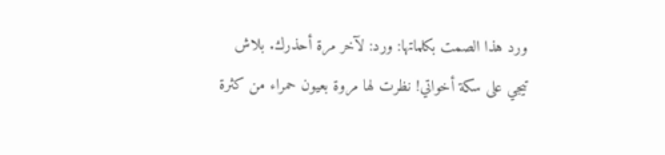ورد هذا الصمت بكلماتها: ورد: لآخر مرة أحذرك. بلاش تيجي على سكة أخواتي! نظرت لها مروة بعيون حمراء من كثرة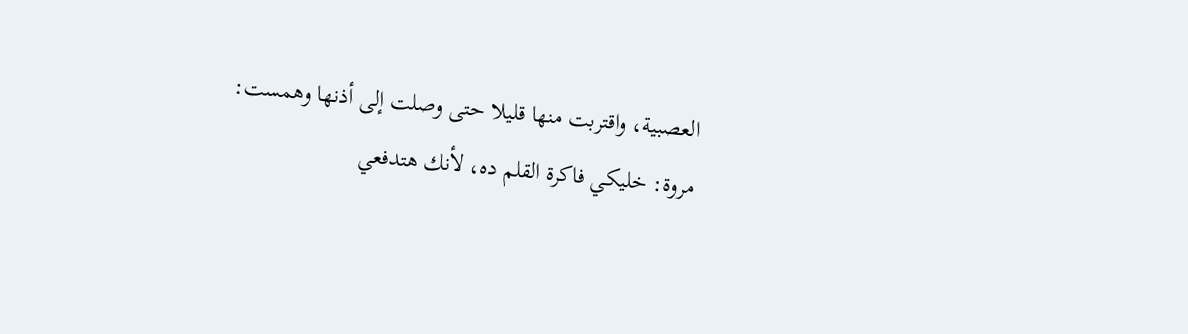العصبية، واقتربت منها قليلا حتى وصلت إلى أذنها وهمست: مروة: خليكي فاكرة القلم ده، لأنك هتدفعي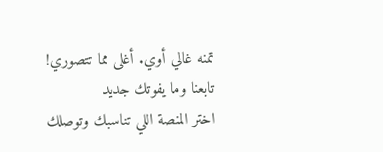تمنه غالي أوي. أغلى مما تتصوري!
تابعنا وما يفوتك جديد
اختر المنصة اللي تناسبك وتوصلك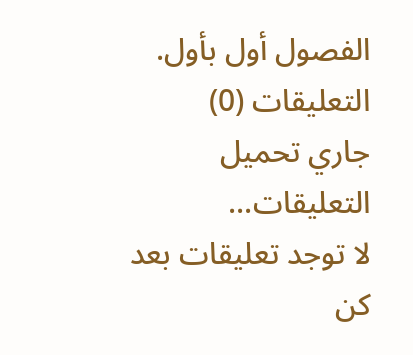الفصول أول بأول.
التعليقات (0)
جاري تحميل التعليقات...
لا توجد تعليقات بعد
كن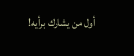أول من يشارك برأيه!